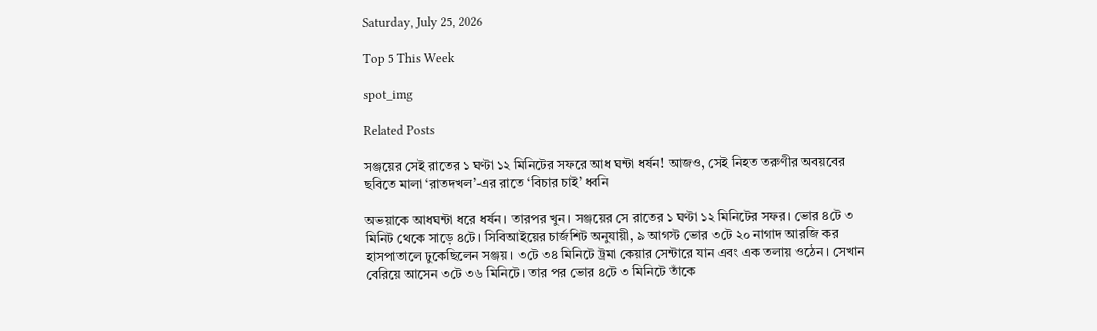Saturday, July 25, 2026

Top 5 This Week

spot_img

Related Posts

সঞ্জয়ের সেই রাতের ১ ঘণ্টা ১২ মিনিটের সফরে আধ ঘন্টা ধর্ষন! আজও, সেই নিহত তরুণীর অবয়বের ছবিতে মালা ‘রাতদখল’-এর রাতে ‘বিচার চাই’ ধ্বনি

অভয়াকে আধঘন্টা ধরে ধর্ষন। তারপর খুন। সঞ্জয়ের সে রাতের ১ ঘণ্টা ১২ মিনিটের সফর। ভোর ৪টে ৩ মিনিট থেকে সাড়ে ৪টে। সিবিআইয়ের চার্জশিট অনুযায়ী, ৯ আগস্ট ভোর ৩টে ২০ নাগাদ আরজি কর হাসপাতালে ঢুকেছিলেন সঞ্জয়। ৩টে ৩৪ মিনিটে ট্রমা কেয়ার সেন্টারে যান এবং এক তলায় ওঠেন। সেখান বেরিয়ে আসেন ৩টে ৩৬ মিনিটে। তার পর ভোর ৪টে ৩ মিনিটে তাঁকে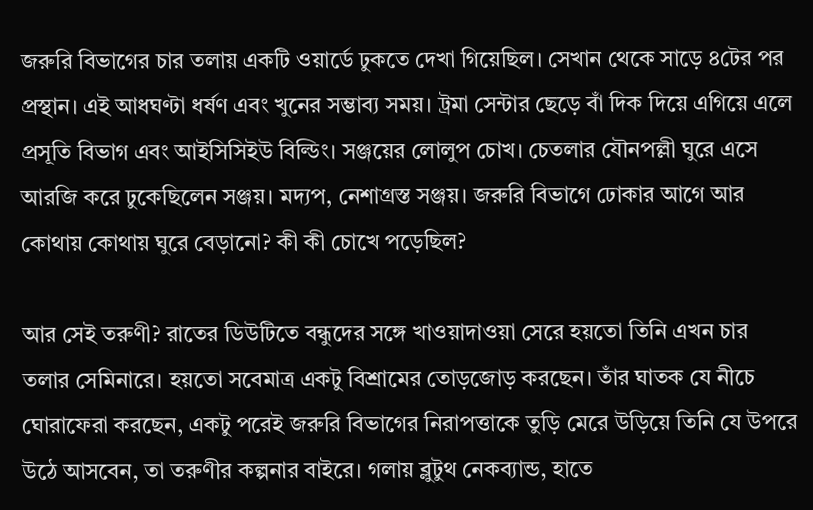জরুরি বিভাগের চার তলায় একটি ওয়ার্ডে ঢুকতে দেখা গিয়েছিল। সেখান থেকে সাড়ে ৪টের পর প্রস্থান। এই আধঘণ্টা ধর্ষণ এবং খুনের সম্ভাব্য সময়। ট্রমা সেন্টার ছেড়ে বাঁ দিক দিয়ে এগিয়ে এলে প্রসূতি বিভাগ এবং আইসিসিইউ বিল্ডিং। সঞ্জয়ের লোলুপ চোখ। চেতলার যৌনপল্লী ঘুরে এসে আরজি করে ঢুকেছিলেন সঞ্জয়। মদ্যপ, নেশাগ্রস্ত সঞ্জয়। জরুরি বিভাগে ঢোকার আগে আর কোথায় কোথায় ঘুরে বেড়ানো? কী কী চোখে পড়েছিল?

আর সেই তরুণী? রাতের ডিউটিতে বন্ধুদের সঙ্গে খাওয়াদাওয়া সেরে হয়তো তিনি এখন চার তলার সেমিনারে। হয়তো সবেমাত্র একটু বিশ্রামের তোড়জোড় করছেন। তাঁর ঘাতক যে নীচে ঘোরাফেরা করছেন, একটু পরেই জরুরি বিভাগের নিরাপত্তাকে তুড়ি মেরে উড়িয়ে তিনি যে উপরে উঠে আসবেন, তা তরুণীর কল্পনার বাইরে। গলায় ব্লুটুথ নেকব্যান্ড, হাতে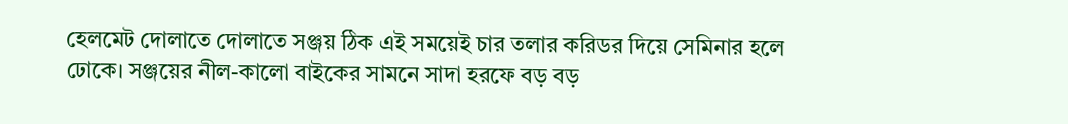হেলমেট দোলাতে দোলাতে সঞ্জয় ঠিক এই সময়েই চার তলার করিডর দিয়ে সেমিনার হলে ঢোকে। সঞ্জয়ের নীল-কালো বাইকের সামনে সাদা হরফে বড় বড়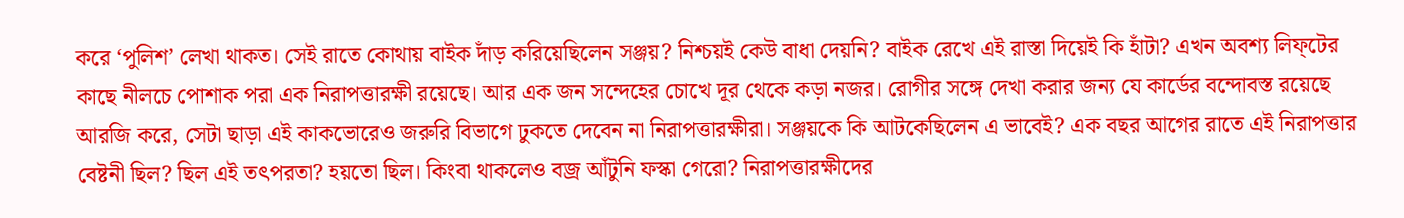করে ‘পুলিশ’ লেখা থাকত। সেই রাতে কোথায় বাইক দাঁড় করিয়েছিলেন সঞ্জয়? নিশ্চয়ই কেউ বাধা দেয়নি? বাইক রেখে এই রাস্তা দিয়েই কি হাঁটা? এখন অবশ্য লিফ্‌টের কাছে নীলচে পোশাক পরা এক নিরাপত্তারক্ষী রয়েছে। আর এক জন সন্দেহের চোখে দূর থেকে কড়া নজর। রোগীর সঙ্গে দেখা করার জন্য যে কার্ডের বন্দোবস্ত রয়েছে আরজি করে, সেটা ছাড়া এই কাকভোরেও জরুরি বিভাগে ঢুকতে দেবেন না নিরাপত্তারক্ষীরা। সঞ্জয়কে কি আটকেছিলেন এ ভাবেই? এক বছর আগের রাতে এই নিরাপত্তার বেষ্টনী ছিল? ছিল এই তৎপরতা? হয়তো ছিল। কিংবা থাকলেও বজ্র আঁটুনি ফস্কা গেরো? নিরাপত্তারক্ষীদের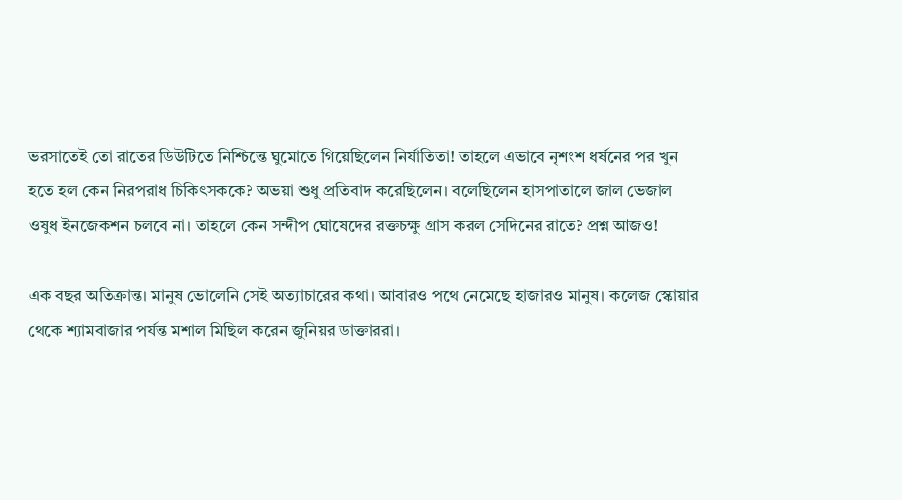ভরসাতেই তো রাতের ডিউটিতে নিশ্চিন্তে ঘুমোতে গিয়েছিলেন নির্যাতিতা! তাহলে এভাবে নৃশংশ ধর্ষনের পর খুন হতে হল কেন নিরপরাধ চিকিৎসককে? অভয়া শুধু প্রতিবাদ করেছিলেন। বলেছিলেন হাসপাতালে জাল ভেজাল ওষুধ ইনজেকশন চলবে না। তাহলে কেন সন্দীপ ঘোষেদের রক্তচক্ষু গ্রাস করল সেদিনের রাতে? প্রশ্ন আজও!

এক বছর অতিক্রান্ত। মানুষ ভোলেনি সেই অত্যাচারের কথা। আবারও পথে নেমেছে হাজারও মানুষ। কলেজ স্কোয়ার থেকে শ্যামবাজার পর্যন্ত মশাল মিছিল করেন জুনিয়র ডাক্তাররা।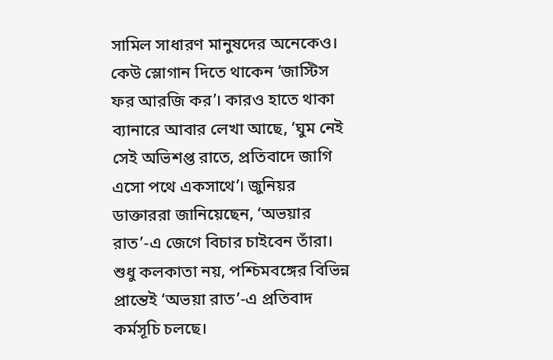সামিল সাধারণ মানুষদের অনেকেও। কেউ স্লোগান দিতে থাকেন ‘জাস্টিস ফর আরজি কর’। কারও হাতে থাকা ব্যানারে আবার লেখা আছে, ‘ঘুম নেই সেই অভিশপ্ত রাতে, প্রতিবাদে জাগি এসো পথে একসাথে’। জুনিয়র ডাক্তাররা জানিয়েছেন, ‘অভয়ার রাত’-এ জেগে বিচার চাইবেন তাঁরা। শুধু কলকাতা নয়, পশ্চিমবঙ্গের বিভিন্ন প্রান্তেই ‘অভয়া রাত’-এ প্রতিবাদ কর্মসূচি চলছে।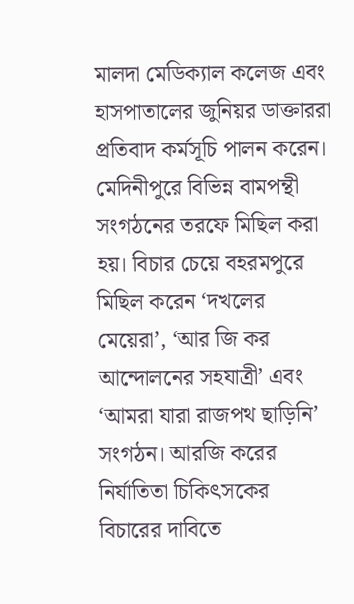মালদা মেডিক্যাল কলেজ এবং হাসপাতালের জুনিয়র ডাক্তাররা প্রতিবাদ কর্মসূচি পালন করেন। মেদিনীপুরে বিভিন্ন বামপন্থী সংগঠনের তরফে মিছিল করা হয়। বিচার চেয়ে বহরমপুরে মিছিল করেন ‘দখলের মেয়েরা’, ‘আর জি কর আন্দোলনের সহযাত্রী’ এবং ‘আমরা যারা রাজপথ ছাড়িনি’ সংগঠন। আরজি করের নির্যাতিতা চিকিৎসকের বিচারের দাবিতে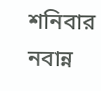শনিবার নবান্ন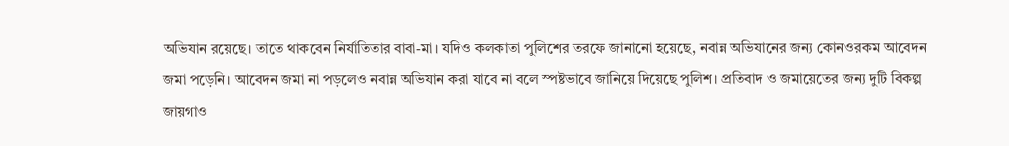অভিযান রয়েছে। তাতে থাকবেন নির্যাতিতার বাবা-মা। যদিও কলকাতা পুলিশের তরফে জানানো হয়েছে, নবান্ন অভিযানের জন্য কোনওরকম আবেদন জমা পড়েনি। আবেদন জমা না পড়লেও নবান্ন অভিযান করা যাবে না বলে স্পষ্টভাবে জানিয়ে দিয়েছে পুলিশ। প্রতিবাদ ও জমায়েতের জন্য দুটি বিকল্প জায়গাও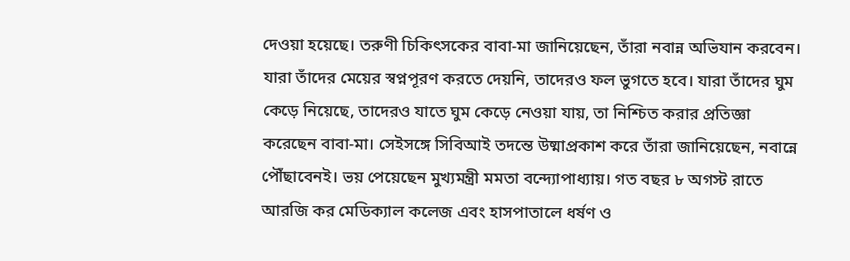দেওয়া হয়েছে। তরুণী চিকিৎসকের বাবা-মা জানিয়েছেন, তাঁরা নবান্ন অভিযান করবেন। যারা তাঁদের মেয়ের স্বপ্নপূরণ করতে দেয়নি, তাদেরও ফল ভুগতে হবে। যারা তাঁদের ঘুম কেড়ে নিয়েছে, তাদেরও যাতে ঘুম কেড়ে নেওয়া যায়, তা নিশ্চিত করার প্রতিজ্ঞা করেছেন বাবা-মা। সেইসঙ্গে সিবিআই তদন্তে উষ্মাপ্রকাশ করে তাঁরা জানিয়েছেন, নবান্নে পৌঁছাবেনই। ভয় পেয়েছেন মুখ্যমন্ত্রী মমতা বন্দ্যোপাধ্যায়। গত বছর ৮ অগস্ট রাতে আরজি কর মেডিক্যাল কলেজ এবং হাসপাতালে ধর্ষণ ও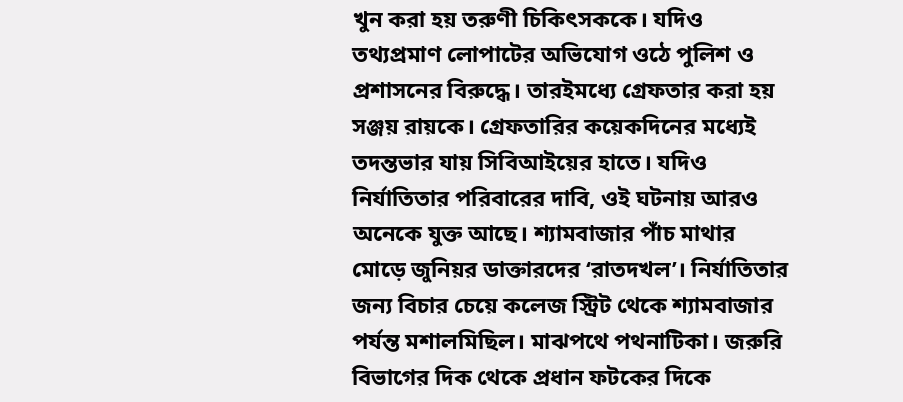খুন করা হয় তরুণী চিকিৎসককে। যদিও তথ্যপ্রমাণ লোপাটের অভিযোগ ওঠে পুলিশ ও প্রশাসনের বিরুদ্ধে। তারইমধ্যে গ্রেফতার করা হয় সঞ্জয় রায়কে। গ্রেফতারির কয়েকদিনের মধ্যেই তদন্তভার যায় সিবিআইয়ের হাতে। যদিও নির্যাতিতার পরিবারের দাবি, ওই ঘটনায় আরও অনেকে যুক্ত আছে। শ্যামবাজার পাঁচ মাথার মোড়ে জুনিয়র ডাক্তারদের ‘রাতদখল’। নির্যাতিতার জন্য বিচার চেয়ে কলেজ স্ট্রিট থেকে শ্যামবাজার পর্যন্ত মশালমিছিল। মাঝপথে পথনাটিকা। জরুরি বিভাগের দিক থেকে প্রধান ফটকের দিকে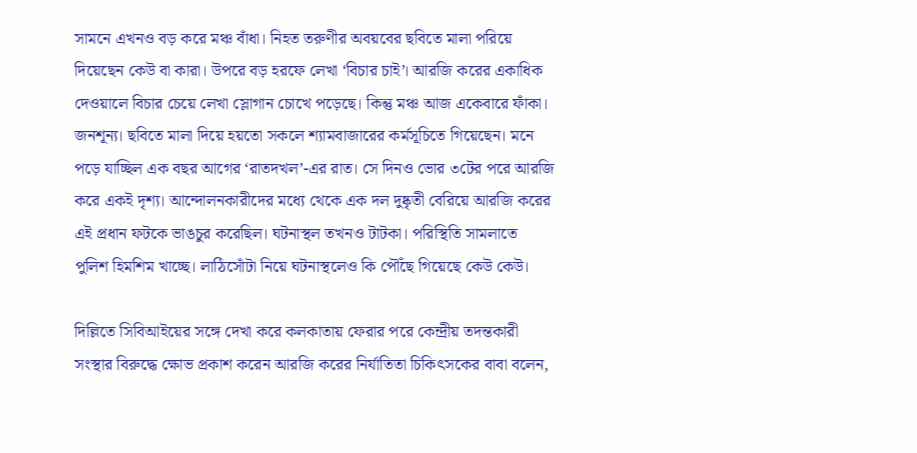সামনে এখনও বড় করে মঞ্চ বাঁধা। নিহত তরুণীর অবয়বের ছবিতে মালা পরিয়ে দিয়েছেন কেউ বা কারা। উপরে বড় হরফে লেখা ‘বিচার চাই’। আরজি করের একাধিক দেওয়ালে বিচার চেয়ে লেখা স্লোগান চোখে পড়েছে। কিন্তু মঞ্চ আজ একেবারে ফাঁকা। জনশূন্য। ছবিতে মালা দিয়ে হয়তো সকলে শ্যামবাজারের কর্মসূচিতে গিয়েছেন। মনে পড়ে যাচ্ছিল এক বছর আগের ‘রাতদখল’-এর রাত। সে দিনও ভোর ৩টের পরে আরজি করে একই দৃশ্য। আন্দোলনকারীদের মধ্যে থেকে এক দল দুষ্কৃতী বেরিয়ে আরজি করের এই প্রধান ফটকে ভাঙচুর করেছিল। ঘটনাস্থল তখনও টাটকা। পরিস্থিতি সামলাতে পুলিশ হিমশিম খাচ্ছে। লাঠিসোঁটা নিয়ে ঘটনাস্থলেও কি পৌঁছে গিয়েছে কেউ কেউ।

দিল্লিতে সিবিআইয়ের সঙ্গে দেখা করে কলকাতায় ফেরার পরে কেন্দ্রীয় তদন্তকারী সংস্থার বিরুদ্ধে ক্ষোভ প্রকাশ করেন আরজি করের নির্যাতিতা চিকিৎসকের বাবা বলেন,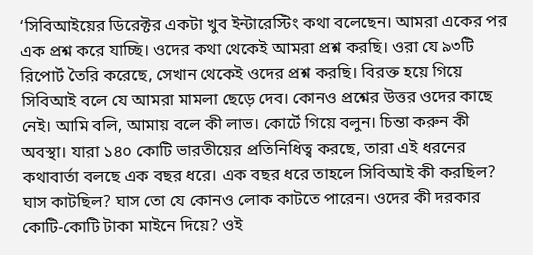‘সিবিআইয়ের ডিরেক্টর একটা খুব ইন্টারেস্টিং কথা বলেছেন। আমরা একের পর এক প্রশ্ন করে যাচ্ছি। ওদের কথা থেকেই আমরা প্রশ্ন করছি। ওরা যে ৯৩টি রিপোর্ট তৈরি করেছে, সেখান থেকেই ওদের প্রশ্ন করছি। বিরক্ত হয়ে গিয়ে সিবিআই বলে যে আমরা মামলা ছেড়ে দেব। কোনও প্রশ্নের উত্তর ওদের কাছে নেই। আমি বলি, আমায় বলে কী লাভ। কোর্টে গিয়ে বলুন। চিন্তা করুন কী অবস্থা। যারা ১৪০ কোটি ভারতীয়ের প্রতিনিধিত্ব করছে, তারা এই ধরনের কথাবার্তা বলছে এক বছর ধরে। এক বছর ধরে তাহলে সিবিআই কী করছিল? ঘাস কাটছিল? ঘাস তো যে কোনও লোক কাটতে পারেন। ওদের কী দরকার কোটি-কোটি টাকা মাইনে দিয়ে? ওই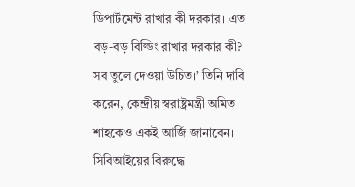ডিপার্টমেন্ট রাখার কী দরকার। এত বড়-বড় বিল্ডিং রাখার দরকার কী? সব তুলে দেওয়া উচিত।’ তিনি দাবি করেন, কেন্দ্রীয় স্বরাষ্ট্রমন্ত্রী অমিত শাহকেও একই আর্জি জানাবেন। সিবিআইয়ের বিরুদ্ধে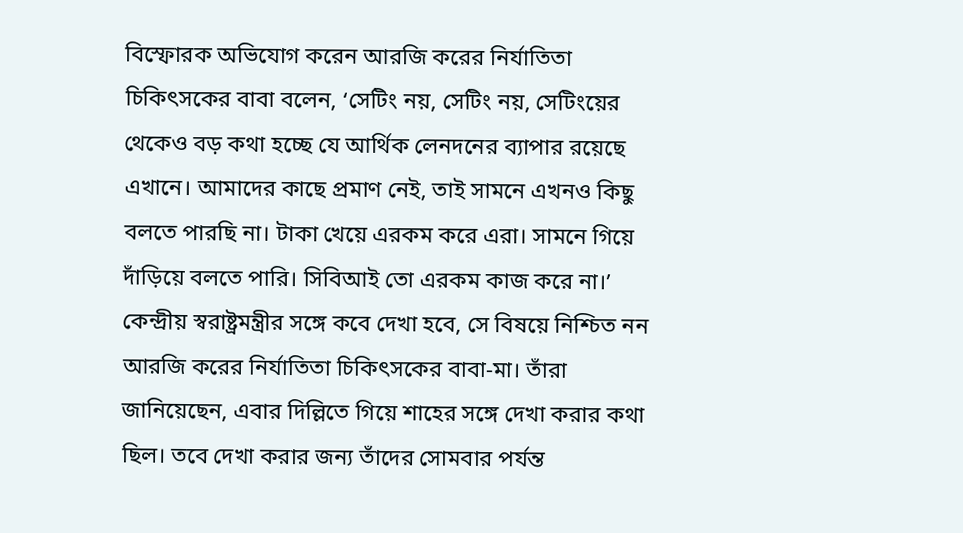বিস্ফোরক অভিযোগ করেন আরজি করের নির্যাতিতা চিকিৎসকের বাবা বলেন, ‘সেটিং নয়, সেটিং নয়, সেটিংয়ের থেকেও বড় কথা হচ্ছে যে আর্থিক লেনদনের ব্যাপার রয়েছে এখানে। আমাদের কাছে প্রমাণ নেই, তাই সামনে এখনও কিছু বলতে পারছি না। টাকা খেয়ে এরকম করে এরা। সামনে গিয়ে দাঁড়িয়ে বলতে পারি। সিবিআই তো এরকম কাজ করে না।’ কেন্দ্রীয় স্বরাষ্ট্রমন্ত্রীর সঙ্গে কবে দেখা হবে, সে বিষয়ে নিশ্চিত নন আরজি করের নির্যাতিতা চিকিৎসকের বাবা-মা। তাঁরা জানিয়েছেন, এবার দিল্লিতে গিয়ে শাহের সঙ্গে দেখা করার কথা ছিল। তবে দেখা করার জন্য তাঁদের সোমবার পর্যন্ত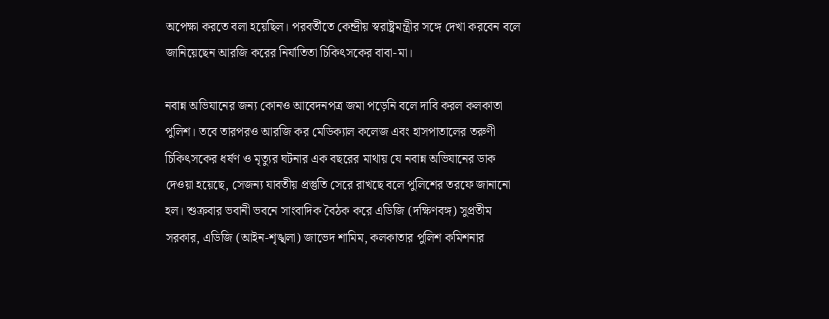অপেক্ষা করতে বলা হয়েছিল। পরবর্তীতে কেন্দ্রীয় স্বরাষ্ট্রমন্ত্রীর সঙ্গে দেখা করবেন বলে জানিয়েছেন আরজি করের নির্যাতিতা চিকিৎসকের বাবা-মা।

নবান্ন অভিযানের জন্য কোনও আবেদনপত্র জমা পড়েনি বলে দাবি করল কলকাতা পুলিশ। তবে তারপরও আরজি কর মেডিক্যাল কলেজ এবং হাসপাতালের তরুণী চিকিৎসকের ধর্ষণ ও মৃত্যুর ঘটনার এক বছরের মাথায় যে নবান্ন অভিযানের ডাক দেওয়া হয়েছে, সেজন্য যাবতীয় প্রস্তুতি সেরে রাখছে বলে পুলিশের তরফে জানানো হল। শুক্রবার ভবানী ভবনে সাংবাদিক বৈঠক করে এডিজি (দক্ষিণবঙ্গ) সুপ্রতীম সরকার, এডিজি (আইন-শৃঙ্খলা) জাভেদ শামিম, কলকাতার পুলিশ কমিশনার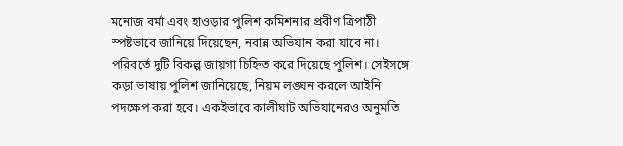মনোজ বর্মা এবং হাওড়ার পুলিশ কমিশনার প্রবীণ ত্রিপাঠী স্পষ্টভাবে জানিয়ে দিয়েছেন, নবান্ন অভিযান করা যাবে না। পরিবর্তে দুটি বিকল্প জায়গা চিহ্নিত করে দিয়েছে পুলিশ। সেইসঙ্গে কড়া ভাষায় পুলিশ জানিয়েছে, নিয়ম লঙ্ঘন করলে আইনি পদক্ষেপ করা হবে। একইভাবে কালীঘাট অভিযানেরও অনুমতি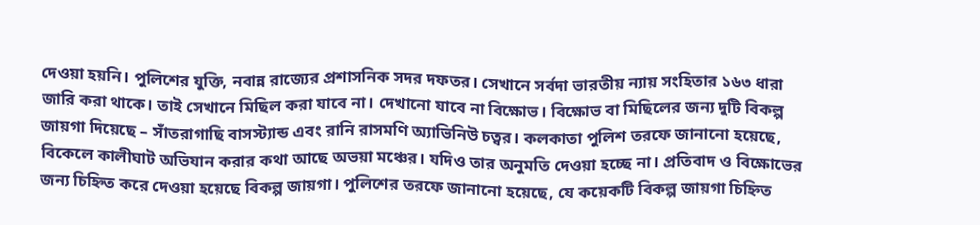দেওয়া হয়নি। পুলিশের যুক্তি, নবান্ন রাজ্যের প্রশাসনিক সদর দফতর। সেখানে সর্বদা ভারতীয় ন্যায় সংহিতার ১৬৩ ধারা জারি করা থাকে। তাই সেখানে মিছিল করা যাবে না। দেখানো যাবে না বিক্ষোভ। বিক্ষোভ বা মিছিলের জন্য দুটি বিকল্প জায়গা দিয়েছে – সাঁতরাগাছি বাসস্ট্যান্ড এবং রানি রাসমণি অ্যাভিনিউ চত্বর। কলকাতা পুলিশ তরফে জানানো হয়েছে, বিকেলে কালীঘাট অভিযান করার কথা আছে অভয়া মঞ্চের। যদিও তার অনুমতি দেওয়া হচ্ছে না। প্রতিবাদ ও বিক্ষোভের জন্য চিহ্নিত করে দেওয়া হয়েছে বিকল্প জায়গা। পুলিশের তরফে জানানো হয়েছে, যে কয়েকটি বিকল্প জায়গা চিহ্নিত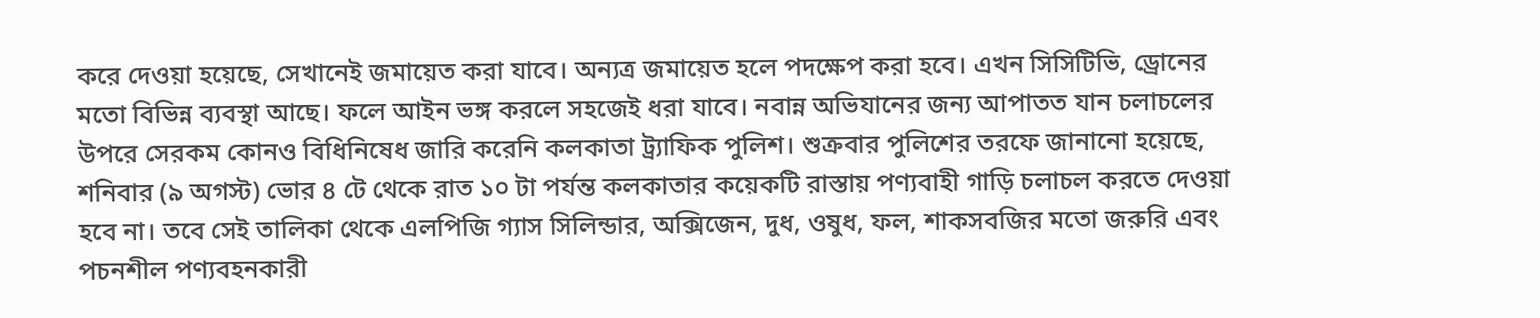করে দেওয়া হয়েছে, সেখানেই জমায়েত করা যাবে। অন্যত্র জমায়েত হলে পদক্ষেপ করা হবে। এখন সিসিটিভি, ড্রোনের মতো বিভিন্ন ব্যবস্থা আছে। ফলে আইন ভঙ্গ করলে সহজেই ধরা যাবে। নবান্ন অভিযানের জন্য আপাতত যান চলাচলের উপরে সেরকম কোনও বিধিনিষেধ জারি করেনি কলকাতা ট্র্যাফিক পুলিশ। শুক্রবার পুলিশের তরফে জানানো হয়েছে, শনিবার (৯ অগস্ট) ভোর ৪ টে থেকে রাত ১০ টা পর্যন্ত কলকাতার কয়েকটি রাস্তায় পণ্যবাহী গাড়ি চলাচল করতে দেওয়া হবে না। তবে সেই তালিকা থেকে এলপিজি গ্যাস সিলিন্ডার, অক্সিজেন, দুধ, ওষুধ, ফল, শাকসবজির মতো জরুরি এবং পচনশীল পণ্যবহনকারী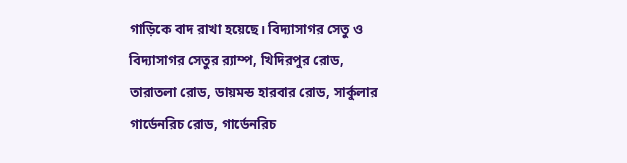গাড়িকে বাদ রাখা হয়েছে। বিদ্যাসাগর সেতু ও বিদ্যাসাগর সেতুর র‍্যাম্প, খিদিরপুর রোড, তারাতলা রোড, ডায়মন্ড হারবার রোড, সার্কুলার গার্ডেনরিচ রোড, গার্ডেনরিচ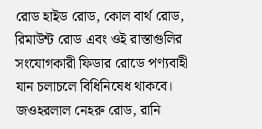রোড হাইড রোড, কোল বার্থ রোড, রিমাউন্ট রোড এবং ওই রাস্তাগুলির সংযোগকারী ফিডার রোডে পণ্যবাহী যান চলাচলে বিধিনিষেধ থাকবে। জওহরলাল নেহরু রোড, রানি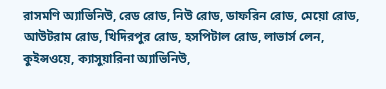রাসমণি অ্যাভিনিউ, রেড রোড, নিউ রোড, ডাফরিন রোড, মেয়ো রোড, আউটরাম রোড, খিদিরপুর রোড, হসপিটাল রোড, লাভার্স লেন, কুইন্সওয়ে, ক্যাসুয়ারিনা অ্যাভিনিউ,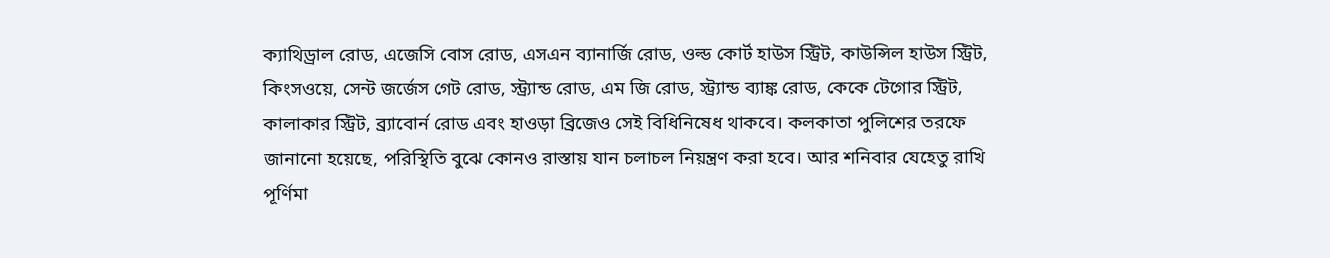ক্যাথিড্রাল রোড, এজেসি বোস রোড, এসএন ব্যানার্জি রোড, ওল্ড কোর্ট হাউস স্ট্রিট, কাউন্সিল হাউস স্ট্রিট, কিংসওয়ে, সেন্ট জর্জেস গেট রোড, স্ট্র্যান্ড রোড, এম জি রোড, স্ট্র্যান্ড ব্যাঙ্ক রোড, কেকে টেগোর স্ট্রিট, কালাকার স্ট্রিট, ব্র্যাবোর্ন রোড এবং হাওড়া ব্রিজেও সেই বিধিনিষেধ থাকবে। কলকাতা পুলিশের তরফে জানানো হয়েছে, পরিস্থিতি বুঝে কোনও রাস্তায় যান চলাচল নিয়ন্ত্রণ করা হবে। আর শনিবার যেহেতু রাখি পূর্ণিমা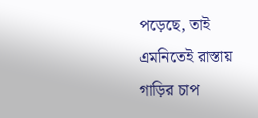পড়েছে, তাই এমনিতেই রাস্তায় গাড়ির চাপ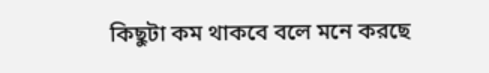কিছুটা কম থাকবে বলে মনে করছে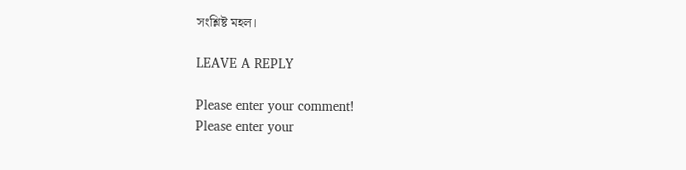সংশ্লিষ্ট মহল।

LEAVE A REPLY

Please enter your comment!
Please enter your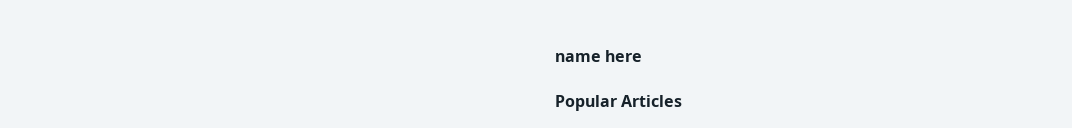name here

Popular Articles